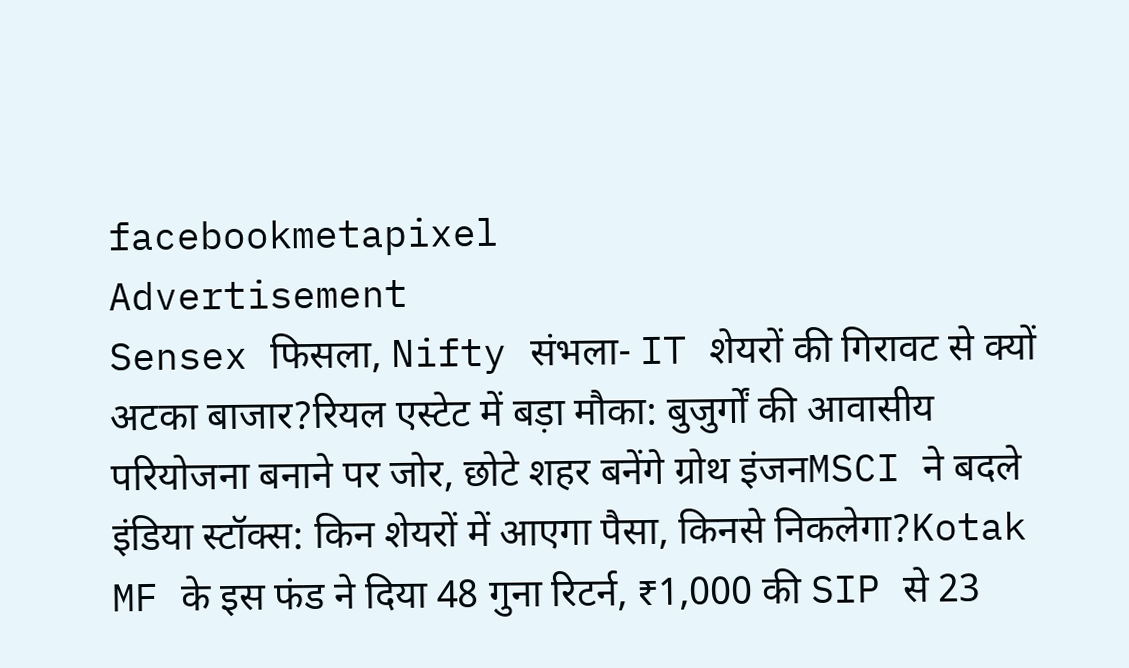facebookmetapixel
Advertisement
Sensex फिसला, Nifty संभला- IT शेयरों की गिरावट से क्यों अटका बाजार?रियल एस्टेट में बड़ा मौका: बुजुर्गों की आवासीय परियोजना बनाने पर जोर, छोटे शहर बनेंगे ग्रोथ इंजनMSCI ने बदले इंडिया स्टॉक्स: किन शेयरों में आएगा पैसा, किनसे निकलेगा?Kotak MF के इस फंड ने दिया 48 गुना रिटर्न, ₹1,000 की SIP से 23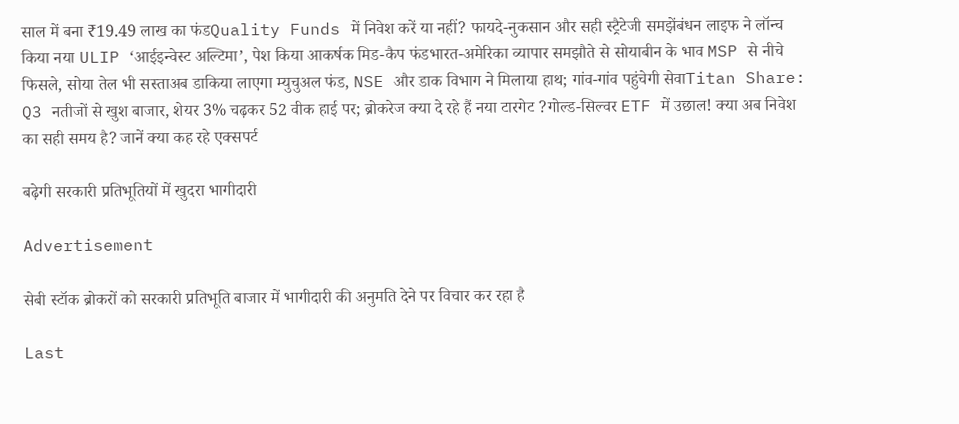साल में बना ₹19.49 लाख का फंडQuality Funds में निवेश करें या नहीं? फायदे-नुकसान और सही स्ट्रैटेजी समझेंबंधन लाइफ ने लॉन्च किया नया ULIP ‘आईइन्‍वेस्‍ट अल्टिमा’, पेश किया आकर्षक मिड-कैप फंडभारत-अमेरिका व्यापार समझौते से सोयाबीन के भाव MSP से नीचे फिसले, सोया तेल भी सस्ताअब डाकिया लाएगा म्युचुअल फंड, NSE और डाक विभाग ने मिलाया हाथ; गांव-गांव पहुंचेगी सेवाTitan Share: Q3 नतीजों से खुश बाजार, शेयर 3% चढ़कर 52 वीक हाई पर; ब्रोकरेज क्या दे रहे हैं नया टारगेट ?गोल्ड-सिल्वर ETF में उछाल! क्या अब निवेश का सही समय है? जानें क्या कह रहे एक्सपर्ट

बढ़ेगी सरकारी प्रतिभूतियों में खुदरा भागीदारी

Advertisement

सेबी स्टॉक ब्रोकरों को सरकारी प्रतिभूति बाजार में भागीदारी की अनुमति देने पर विचार कर रहा है

Last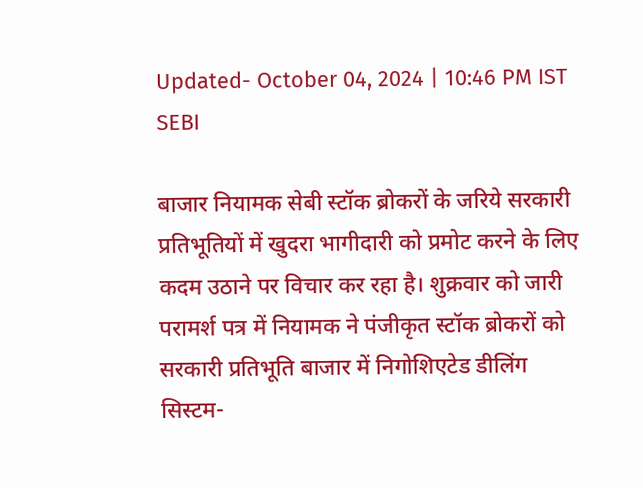Updated- October 04, 2024 | 10:46 PM IST
SEBI

बाजार नियामक सेबी स्टॉक ब्रोकरों के जरिये सरकारी प्रतिभूतियों में खुदरा भागीदारी को प्रमोट करने के लिए कदम उठाने पर विचार कर रहा है। शुक्रवार को जारी परामर्श पत्र में नियामक ने पंजीकृत स्टॉक ब्रोकरों को सरकारी प्रतिभूति बाजार में निगोशिएटेड डीलिंग सिस्टम-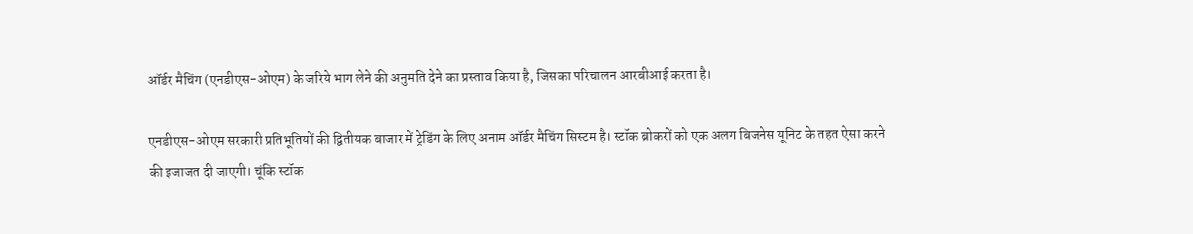ऑर्डर मैचिंग (एनडीएस-ओएम) के जरिये भाग लेने की अनुमति देने का प्रस्ताव किया है, जिसका परिचालन आरबीआई करता है।

एनडीएस-ओएम सरकारी प्रतिभूतियों की द्वि‍तीयक बाजार में ट्रेडिंग के लिए अनाम ऑर्डर मैचिंग सिस्टम है। स्टॉक ब्रोकरों को एक अलग बिजनेस यूनिट के तहत ऐसा करने की इजाजत दी जाएगी। चूंकि स्टॉक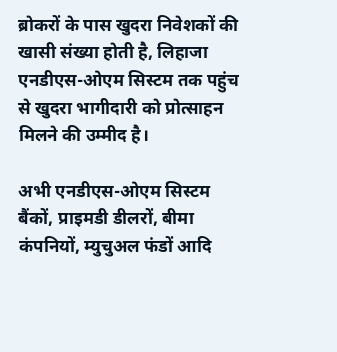ब्रोकरों के पास खुदरा निवेशकों की खासी संख्या होती है, लिहाजा एनडीएस-ओएम सिस्टम तक पहुंच से खुदरा भागीदारी को प्रोत्साहन मिलने की उम्मीद है।

अभी एनडीएस-ओएम सिस्टम बैंकों, प्राइमडी डीलरों, बीमा कंपनियों, म्युचुअल फंडों आदि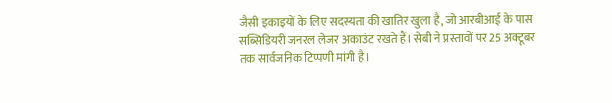जैसी इकाइयों के लिए सदस्यता की खातिर खुला है, जो आरबीआई के पास सब्सिडियरी जनरल लेजर अकाउंट रखते हैं। सेबी ने प्रस्तावों पर 25 अक्टूबर तक सार्वजनिक टिप्पणी मांगी है।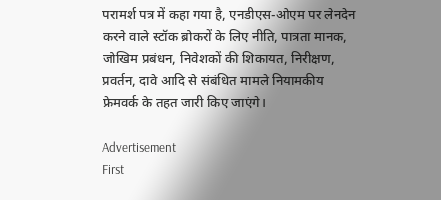परामर्श पत्र में कहा गया है, एनडीएस-ओएम पर लेनदेन करने वाले स्टॉक ब्रोकरों के लिए नीति, पात्रता मानक, जोखिम प्रबंधन, निवेशकों की शिकायत, निरीक्षण, प्रवर्तन, दावे आदि से संबंधित मामले नियामकीय फ्रेमवर्क के तहत जारी किए जाएंगे।

Advertisement
First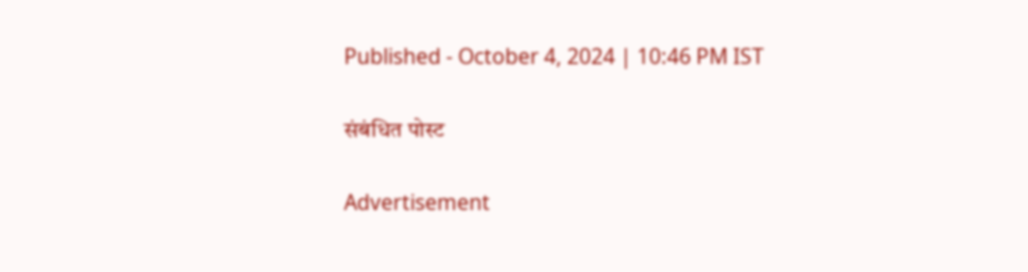Published - October 4, 2024 | 10:46 PM IST

संबंधित पोस्ट

Advertisement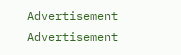Advertisement
Advertisement